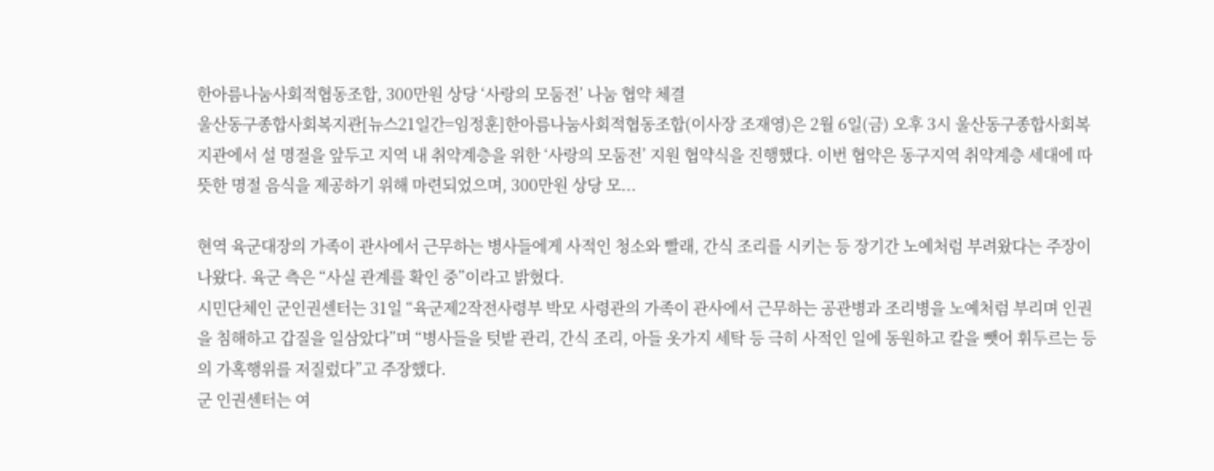한아름나눔사회적협동조합, 300만원 상당 ‘사랑의 모둠전’ 나눔 협약 체결
울산동구종합사회복지관[뉴스21일간=임정훈]한아름나눔사회적협동조합(이사장 조재영)은 2월 6일(금) 오후 3시 울산동구종합사회복지관에서 설 명절을 앞두고 지역 내 취약계층을 위한 ‘사랑의 모둠전’ 지원 협약식을 진행했다. 이번 협약은 동구지역 취약계층 세대에 따뜻한 명절 음식을 제공하기 위해 마련되었으며, 300만원 상당 모...

현역 육군대장의 가족이 관사에서 근무하는 병사들에게 사적인 청소와 빨래, 간식 조리를 시키는 등 장기간 노예처럼 부려왔다는 주장이 나왔다. 육군 측은 “사실 관계를 확인 중”이라고 밝혔다.
시민단체인 군인권센터는 31일 “육군제2작전사령부 박모 사령관의 가족이 관사에서 근무하는 공관병과 조리병을 노예처럼 부리며 인권을 침해하고 갑질을 일삼았다”며 “병사들을 텃밭 관리, 간식 조리, 아들 옷가지 세탁 등 극히 사적인 일에 동원하고 칼을 뺏어 휘두르는 등의 가혹행위를 저질렀다”고 주장했다.
군 인권센터는 여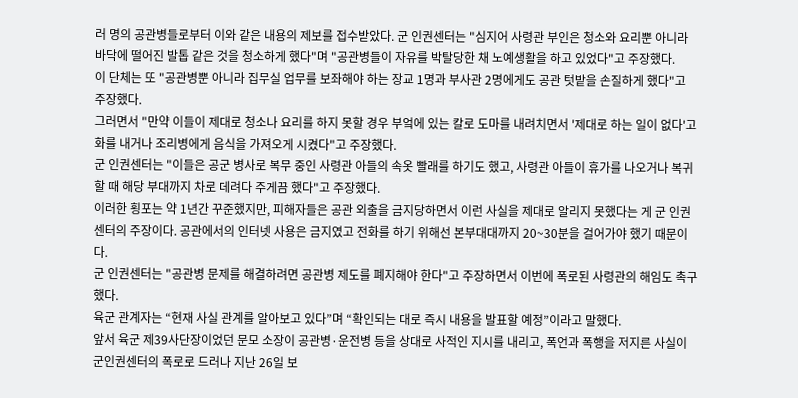러 명의 공관병들로부터 이와 같은 내용의 제보를 접수받았다. 군 인권센터는 "심지어 사령관 부인은 청소와 요리뿐 아니라 바닥에 떨어진 발톱 같은 것을 청소하게 했다"며 "공관병들이 자유를 박탈당한 채 노예생활을 하고 있었다"고 주장했다.
이 단체는 또 "공관병뿐 아니라 집무실 업무를 보좌해야 하는 장교 1명과 부사관 2명에게도 공관 텃밭을 손질하게 했다"고 주장했다.
그러면서 "만약 이들이 제대로 청소나 요리를 하지 못할 경우 부엌에 있는 칼로 도마를 내려치면서 '제대로 하는 일이 없다'고 화를 내거나 조리병에게 음식을 가져오게 시켰다"고 주장했다.
군 인권센터는 "이들은 공군 병사로 복무 중인 사령관 아들의 속옷 빨래를 하기도 했고, 사령관 아들이 휴가를 나오거나 복귀할 때 해당 부대까지 차로 데려다 주게끔 했다"고 주장했다.
이러한 횡포는 약 1년간 꾸준했지만, 피해자들은 공관 외출을 금지당하면서 이런 사실을 제대로 알리지 못했다는 게 군 인권센터의 주장이다. 공관에서의 인터넷 사용은 금지였고 전화를 하기 위해선 본부대대까지 20~30분을 걸어가야 했기 때문이다.
군 인권센터는 "공관병 문제를 해결하려면 공관병 제도를 폐지해야 한다"고 주장하면서 이번에 폭로된 사령관의 해임도 촉구했다.
육군 관계자는 “현재 사실 관계를 알아보고 있다”며 “확인되는 대로 즉시 내용을 발표할 예정”이라고 말했다.
앞서 육군 제39사단장이었던 문모 소장이 공관병·운전병 등을 상대로 사적인 지시를 내리고, 폭언과 폭행을 저지른 사실이 군인권센터의 폭로로 드러나 지난 26일 보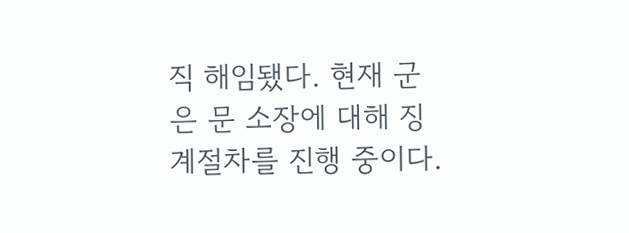직 해임됐다. 현재 군은 문 소장에 대해 징계절차를 진행 중이다.